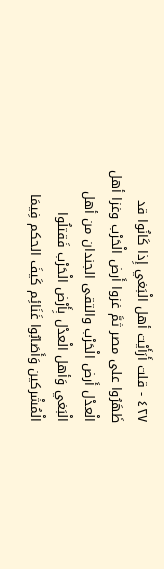٤٢٧ - قلت أَرَأَيْت أهل الْبَغي إِذا كَانُوا قد ظَهَرُوا على مصر ثمَّ غزوا أَرض الْحَرْب وغزا أهل الْعدْل أَرض الْحَرْب والتقى الجندان من أهل الْبَغي وَأهل الْعدْل بِأَرْض الْحَرْب فَقتلُوا الْمُشْركين وَأَصَابُوا غَنَائِم كَيفَ الحكم فِيمَا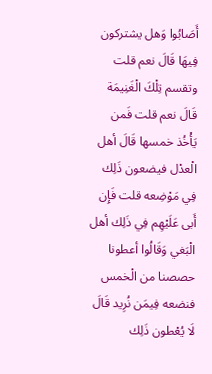أَصَابُوا وَهل يشتركون فِيهَا قَالَ نعم قلت وتقسم تِلْكَ الْغَنِيمَة قَالَ نعم قلت فَمن يَأْخُذ خمسها قَالَ أهل الْعدْل فيضعون ذَلِك فِي مَوْضِعه قلت فَإِن أَبى عَلَيْهِم فِي ذَلِك أهل الْبَغي وَقَالُوا أعطونا حصصنا من الْخمس فنضعه فِيمَن نُرِيد قَالَ لَا يُعْطون ذَلِك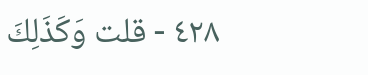٤٢٨ - قلت وَكَذَلِكَ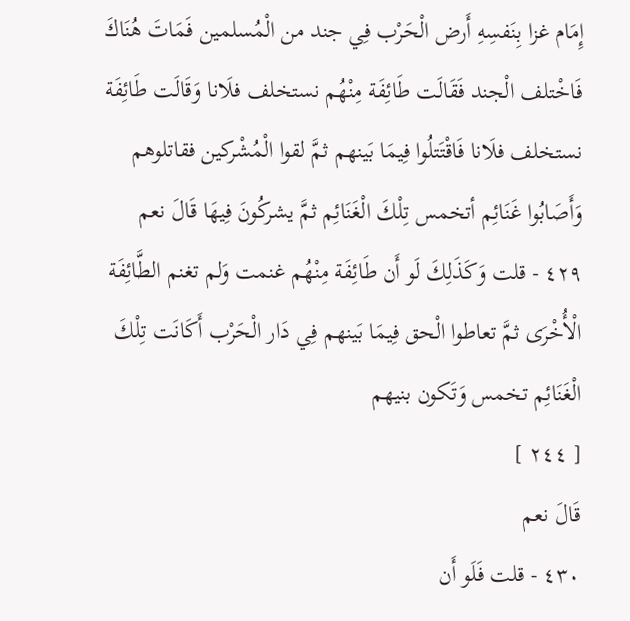إِمَام غزا بِنَفسِهِ أَرض الْحَرْب فِي جند من الْمُسلمين فَمَاتَ هُنَاكَ فَاخْتلف الْجند فَقَالَت طَائِفَة مِنْهُم نستخلف فلَانا وَقَالَت طَائِفَة نستخلف فلَانا فَاقْتَتلُوا فِيمَا بَينهم ثمَّ لقوا الْمُشْركين فقاتلوهم وَأَصَابُوا غَنَائِم أتخمس تِلْكَ الْغَنَائِم ثمَّ يشركُونَ فِيهَا قَالَ نعم
٤٢٩ - قلت وَكَذَلِكَ لَو أَن طَائِفَة مِنْهُم غنمت وَلم تغنم الطَّائِفَة الْأُخْرَى ثمَّ تعاطوا الْحق فِيمَا بَينهم فِي دَار الْحَرْب أَكَانَت تِلْكَ الْغَنَائِم تخمس وَتَكون بنيهم
[ ٢٤٤ ]
قَالَ نعم
٤٣٠ - قلت فَلَو أَن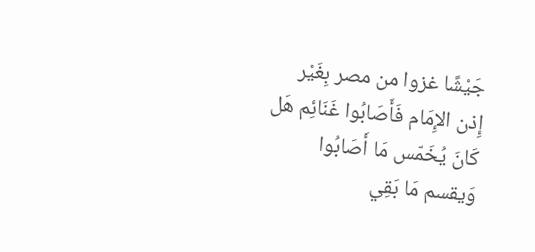جَيْشًا غزوا من مصر بِغَيْر إِذن الإِمَام فَأَصَابُوا غَنَائِم هَل كَانَ يُخَمّس مَا أَصَابُوا وَيقسم مَا بَقِي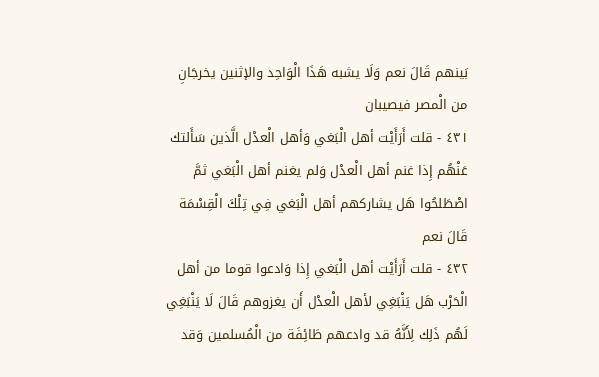بَينهم قَالَ نعم وَلَا يشبه هَذَا الْوَاحِد والإثنين يخرجَانِ من الْمصر فيصيبان
٤٣١ - قلت أَرَأَيْت أهل الْبَغي وَأهل الْعدْل الَّذين سَأَلتك عَنْهُم إِذا غنم أهل الْعدْل وَلم يغنم أهل الْبَغي ثمَّ اصْطَلحُوا هَل يشاركهم أهل الْبَغي فِي تِلْكَ الْقِسْمَة قَالَ نعم
٤٣٢ - قلت أَرَأَيْت أهل الْبَغي إِذا وَادعوا قوما من أهل الْحَرْب هَل يَنْبَغِي لأهل الْعدْل أَن يغزوهم قَالَ لَا يَنْبَغِي لَهُم ذَلِك لِأَنَّهُ قد وادعهم طَائِفَة من الْمُسلمين وَقد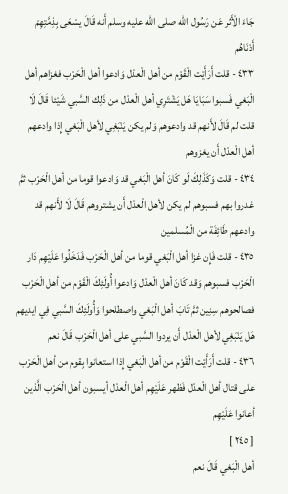جَاءَ الْأَثر عَن رَسُول الله صلى الله عليه وسلم أَنه قَالَ يسْعَى بِذِمَّتِهِمْ أَدْنَاهُم
٤٣٣ - قلت أَرَأَيْت الْقَوْم من أهل الْعدْل وَادعوا أهل الْحَرْب فغزاهم أهل الْبَغي فَسبوا سَبَايَا هَل يَشْتَرِي أهل الْعدْل من ذَلِك السَّبي شَيْئا قَالَ لَا قلت لم قَالَ لأَنهم قد وادعوهم وَلم يكن يَنْبَغِي لأهل الْبَغي إِذا وادعهم أهل الْعدْل أَن يغزوهم
٤٣٤ - قلت وَكَذَلِكَ لَو كَانَ أهل الْبَغي قد وَادعوا قوما من أهل الْحَرْب ثمَّ غدروا بهم فسبوهم لم يكن لأهل الْعدْل أَن يشتروهم قَالَ لَا لأَنهم قد وادعهم طَائِفَة من الْمُسلمين
٤٣٥ - قلت فَإِن غزا أهل الْبَغي قوما من أهل الْحَرْب فَدَخَلُوا عَلَيْهِم دَار الْحَرْب فسبوهم وَقد كَانَ أهل الْعدْل وَادعوا أُولَئِكَ الْقَوْم من أهل الْحَرْب فصالحوهم سِنِين ثمَّ تَابَ أهل الْبَغي واصطلحوا وَأُولَئِكَ السَّبي فِي ايديهم هَل يَنْبَغِي لأهل الْعدْل أَن يردوا السَّبي على أهل الْحَرْب قَالَ نعم
٤٣٦ - قلت أَرَأَيْت الْقَوْم من أهل الْبَغي إِذا استعانوا بِقوم من أهل الْحَرْب على قتال أهل الْعدْل فَظهر عَلَيْهِم أهل الْعدْل أيسبون أهل الْحَرْب الَّذين أعانوا عَلَيْهِم
[ ٢٤٥ ]
أهل الْبَغي قَالَ نعم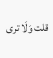قلت وَلَا ترى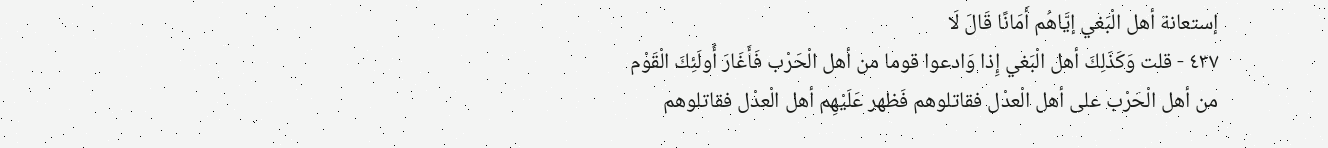إستعانة أهل الْبَغي إيَّاهُم أَمَانًا قَالَ لَا
٤٣٧ - قلت وَكَذَلِكَ أهل الْبَغي إِذا وَادعوا قوما من أهل الْحَرْب فَأَغَارَ أُولَئِكَ الْقَوْم من أهل الْحَرْب على أهل الْعدْل فقاتلوهم فَظهر عَلَيْهِم أهل الْعدْل فقاتلوهم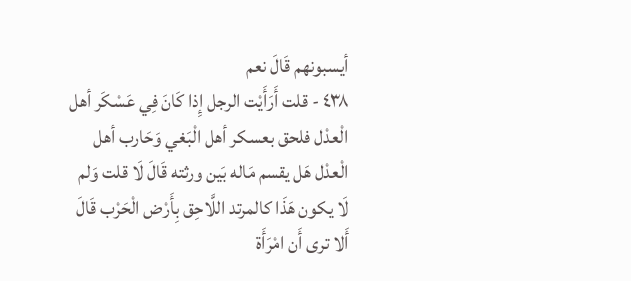أيسبونهم قَالَ نعم
٤٣٨ - قلت أَرَأَيْت الرجل إِذا كَانَ فِي عَسْكَر أهل الْعدْل فلحق بعسكر أهل الْبَغي وَحَارب أهل الْعدْل هَل يقسم مَاله بَين ورثته قَالَ لَا قلت وَلم لَا يكون هَذَا كالمرتد اللَّاحِق بِأَرْض الْحَرْب قَالَ أَلا ترى أَن امْرَأَة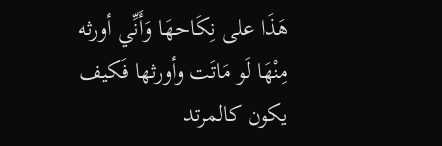هَذَا على نِكَاحهَا وَأَنِّي أورثه مِنْهَا لَو مَاتَت وأورثها فَكيف يكون كالمرتد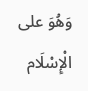وَهُوَ على الْإِسْلَام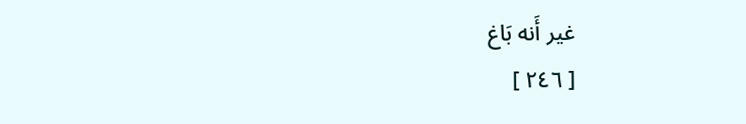غير أَنه بَاغ
[ ٢٤٦ ]